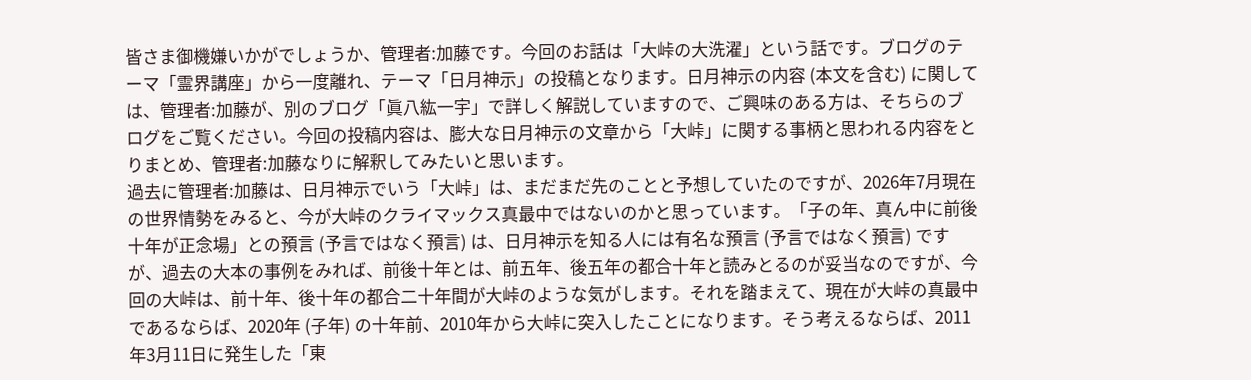皆さま御機嫌いかがでしょうか、管理者:加藤です。今回のお話は「大峠の大洗濯」という話です。ブログのテーマ「霊界講座」から一度離れ、テーマ「日月神示」の投稿となります。日月神示の内容 (本文を含む) に関しては、管理者:加藤が、別のブログ「眞八紘一宇」で詳しく解説していますので、ご興味のある方は、そちらのブログをご覧ください。今回の投稿内容は、膨大な日月神示の文章から「大峠」に関する事柄と思われる内容をとりまとめ、管理者:加藤なりに解釈してみたいと思います。
過去に管理者:加藤は、日月神示でいう「大峠」は、まだまだ先のことと予想していたのですが、2026年7月現在の世界情勢をみると、今が大峠のクライマックス真最中ではないのかと思っています。「子の年、真ん中に前後十年が正念場」との預言 (予言ではなく預言) は、日月神示を知る人には有名な預言 (予言ではなく預言) ですが、過去の大本の事例をみれば、前後十年とは、前五年、後五年の都合十年と読みとるのが妥当なのですが、今回の大峠は、前十年、後十年の都合二十年間が大峠のような気がします。それを踏まえて、現在が大峠の真最中であるならば、2020年 (子年) の十年前、2010年から大峠に突入したことになります。そう考えるならば、2011年3月11日に発生した「東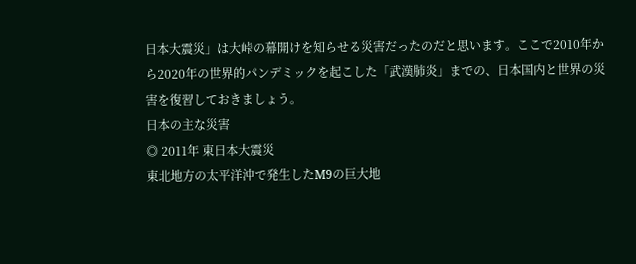日本大震災」は大峠の幕開けを知らせる災害だったのだと思います。ここで2010年から2020年の世界的パンデミックを起こした「武漢肺炎」までの、日本国内と世界の災害を復習しておきましょう。
日本の主な災害
◎ 2011年 東日本大震災
東北地方の太平洋沖で発生したM9の巨大地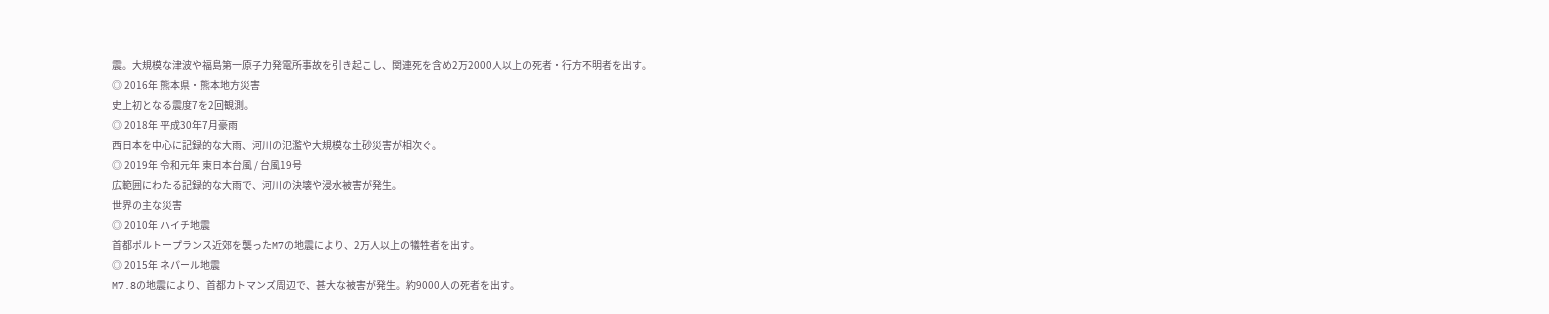震。大規模な津波や福島第一原子力発電所事故を引き起こし、関連死を含め2万2000人以上の死者・行方不明者を出す。
◎ 2016年 熊本県・熊本地方災害
史上初となる震度7を2回観測。
◎ 2018年 平成30年7月豪雨
西日本を中心に記録的な大雨、河川の氾濫や大規模な土砂災害が相次ぐ。
◎ 2019年 令和元年 東日本台風 / 台風19号
広範囲にわたる記録的な大雨で、河川の決壊や浸水被害が発生。
世界の主な災害
◎ 2010年 ハイチ地震
首都ポルトープランス近郊を襲ったM7の地震により、2万人以上の犠牲者を出す。
◎ 2015年 ネパール地震
M7.8の地震により、首都カトマンズ周辺で、甚大な被害が発生。約9000人の死者を出す。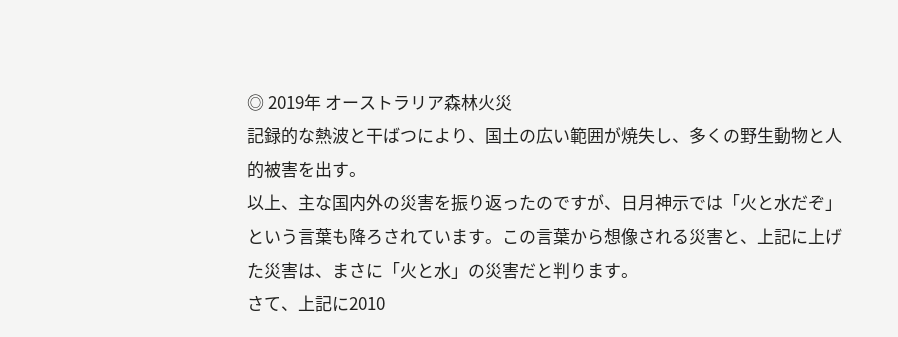◎ 2019年 オーストラリア森林火災
記録的な熱波と干ばつにより、国土の広い範囲が焼失し、多くの野生動物と人的被害を出す。
以上、主な国内外の災害を振り返ったのですが、日月神示では「火と水だぞ」という言葉も降ろされています。この言葉から想像される災害と、上記に上げた災害は、まさに「火と水」の災害だと判ります。
さて、上記に2010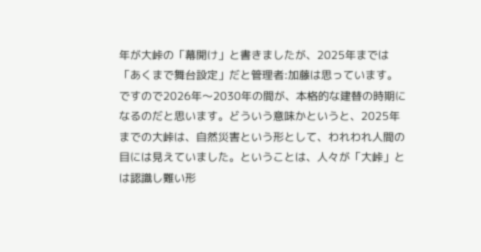年が大峠の「幕開け」と書きましたが、2025年までは「あくまで舞台設定」だと管理者:加藤は思っています。ですので2026年〜2030年の間が、本格的な建替の時期になるのだと思います。どういう意味かというと、2025年までの大峠は、自然災害という形として、われわれ人間の目には見えていました。ということは、人々が「大峠」とは認識し難い形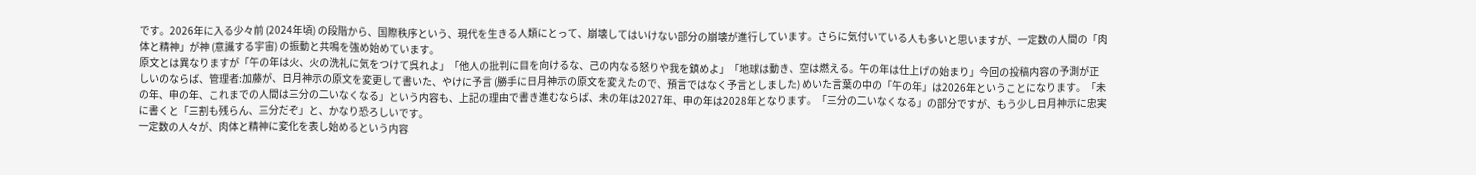です。2026年に入る少々前 (2024年頃) の段階から、国際秩序という、現代を生きる人類にとって、崩壊してはいけない部分の崩壊が進行しています。さらに気付いている人も多いと思いますが、一定数の人間の「肉体と精神」が神 (意識する宇宙) の振動と共鳴を強め始めています。
原文とは異なりますが「午の年は火、火の洗礼に気をつけて呉れよ」「他人の批判に目を向けるな、己の内なる怒りや我を鎮めよ」「地球は動き、空は燃える。午の年は仕上げの始まり」今回の投稿内容の予測が正しいのならば、管理者:加藤が、日月神示の原文を変更して書いた、やけに予言 (勝手に日月神示の原文を変えたので、預言ではなく予言としました) めいた言葉の中の「午の年」は2026年ということになります。「未の年、申の年、これまでの人間は三分の二いなくなる」という内容も、上記の理由で書き進むならば、未の年は2027年、申の年は2028年となります。「三分の二いなくなる」の部分ですが、もう少し日月神示に忠実に書くと「三割も残らん、三分だぞ」と、かなり恐ろしいです。
一定数の人々が、肉体と精神に変化を表し始めるという内容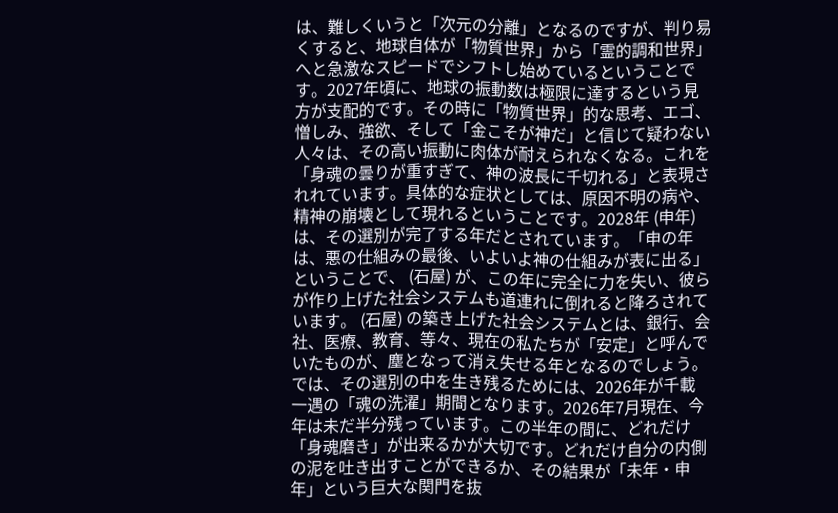は、難しくいうと「次元の分離」となるのですが、判り易くすると、地球自体が「物質世界」から「霊的調和世界」へと急激なスピードでシフトし始めているということです。2027年頃に、地球の振動数は極限に達するという見方が支配的です。その時に「物質世界」的な思考、エゴ、憎しみ、強欲、そして「金こそが神だ」と信じて疑わない人々は、その高い振動に肉体が耐えられなくなる。これを「身魂の曇りが重すぎて、神の波長に千切れる」と表現されれています。具体的な症状としては、原因不明の病や、精神の崩壊として現れるということです。2028年 (申年) は、その選別が完了する年だとされています。「申の年は、悪の仕組みの最後、いよいよ神の仕組みが表に出る」ということで、 (石屋) が、この年に完全に力を失い、彼らが作り上げた社会システムも道連れに倒れると降ろされています。 (石屋) の築き上げた社会システムとは、銀行、会社、医療、教育、等々、現在の私たちが「安定」と呼んでいたものが、塵となって消え失せる年となるのでしょう。
では、その選別の中を生き残るためには、2026年が千載一遇の「魂の洗濯」期間となります。2026年7月現在、今年は未だ半分残っています。この半年の間に、どれだけ「身魂磨き」が出来るかが大切です。どれだけ自分の内側の泥を吐き出すことができるか、その結果が「未年・申年」という巨大な関門を抜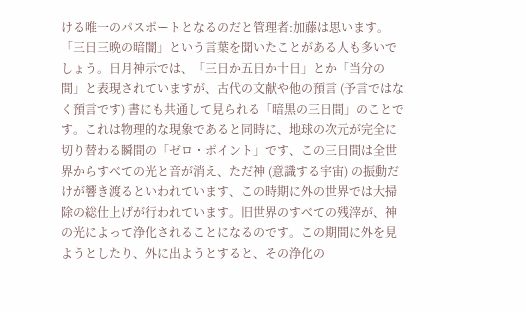ける唯一のパスポートとなるのだと管理者:加藤は思います。
「三日三晩の暗闇」という言葉を聞いたことがある人も多いでしょう。日月神示では、「三日か五日か十日」とか「当分の間」と表現されていますが、古代の文献や他の預言 (予言ではなく預言です) 書にも共通して見られる「暗黒の三日間」のことです。これは物理的な現象であると同時に、地球の次元が完全に切り替わる瞬間の「ゼロ・ポイント」です、この三日間は全世界からすべての光と音が消え、ただ神 (意識する宇宙) の振動だけが響き渡るといわれています、この時期に外の世界では大掃除の総仕上げが行われています。旧世界のすべての残滓が、神の光によって浄化されることになるのです。この期間に外を見ようとしたり、外に出ようとすると、その浄化の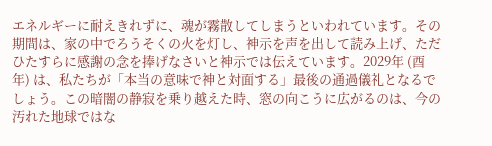エネルギーに耐えきれずに、魂が霧散してしまうといわれています。その期間は、家の中でろうそくの火を灯し、神示を声を出して読み上げ、ただひたすらに感謝の念を捧げなさいと神示では伝えています。2029年 (酉年) は、私たちが「本当の意味で神と対面する」最後の通過儀礼となるでしょう。この暗闇の静寂を乗り越えた時、窓の向こうに広がるのは、今の汚れた地球ではな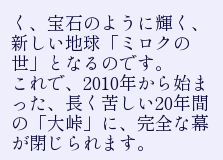く、宝石のように輝く、新しい地球「ミロクの世」となるのです。
これで、2010年から始まった、長く苦しい20年間の「大峠」に、完全な幕が閉じられます。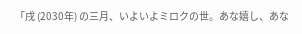「戌 (2030年) の三月、いよいよミロクの世。あな嬉し、あな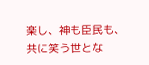楽し、神も臣民も、共に笑う世とな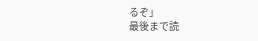るぞ」
最後まで読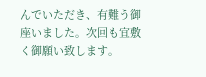んでいただき、有難う御座いました。次回も宜敷く御願い致します。